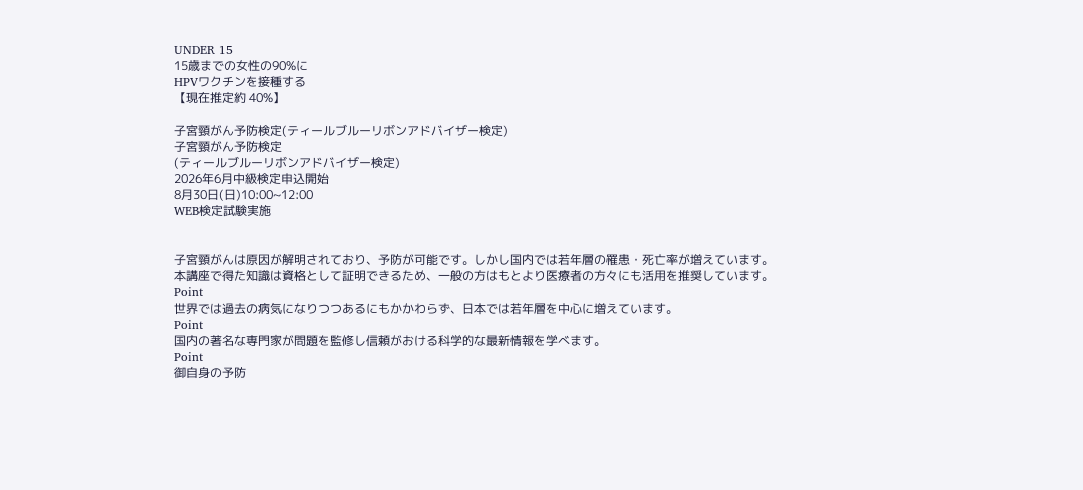UNDER 15
15歳までの女性の90%に
HPVワクチンを接種する
【現在推定約 40%】

子宮頸がん予防検定(ティールブルーリボンアドバイザー検定)
子宮頸がん予防検定
(ティールブルーリボンアドバイザー検定)
2026年6月中級検定申込開始
8月30日(日)10:00~12:00
WEB検定試験実施


子宮頸がんは原因が解明されており、予防が可能です。しかし国内では若年層の罹患・死亡率が増えています。
本講座で得た知識は資格として証明できるため、一般の方はもとより医療者の方々にも活用を推奨しています。
Point
世界では過去の病気になりつつあるにもかかわらず、日本では若年層を中心に増えています。
Point
国内の著名な専門家が問題を監修し信頼がおける科学的な最新情報を学べます。
Point
御自身の予防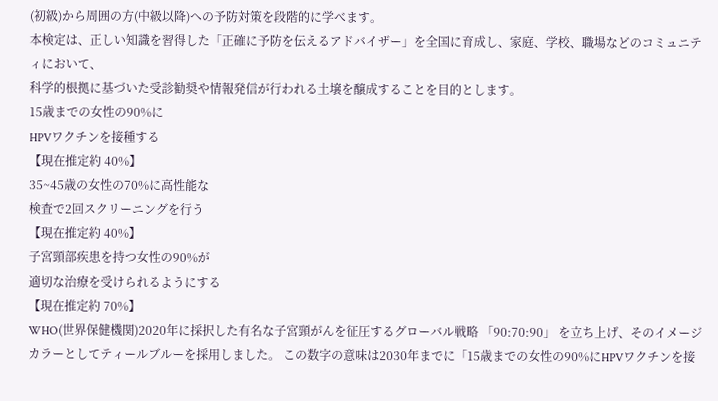(初級)から周囲の方(中級以降)への予防対策を段階的に学べます。
本検定は、正しい知識を習得した「正確に予防を伝えるアドバイザー」を全国に育成し、家庭、学校、職場などのコミュニティにおいて、
科学的根拠に基づいた受診勧奨や情報発信が行われる土壌を醸成することを目的とします。
15歳までの女性の90%に
HPVワクチンを接種する
【現在推定約 40%】
35~45歳の女性の70%に高性能な
検査で2回スクリーニングを行う
【現在推定約 40%】
子宮頸部疾患を持つ女性の90%が
適切な治療を受けられるようにする
【現在推定約 70%】
WHO(世界保健機関)2020年に採択した有名な子宮頸がんを征圧するグローバル戦略 「90:70:90」 を立ち上げ、そのイメージカラーとしてティールブルーを採用しました。 この数字の意味は2030年までに「15歳までの女性の90%にHPVワクチンを接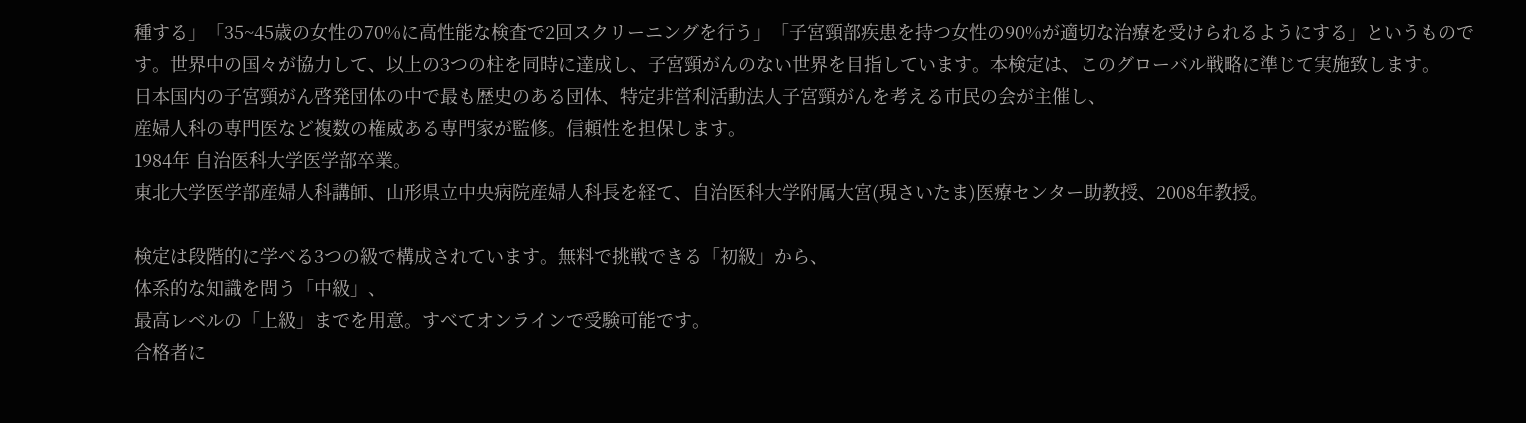種する」「35~45歳の女性の70%に高性能な検査で2回スクリーニングを行う」「子宮頸部疾患を持つ女性の90%が適切な治療を受けられるようにする」というものです。世界中の国々が協力して、以上の3つの柱を同時に達成し、子宮頸がんのない世界を目指しています。本検定は、このグローバル戦略に準じて実施致します。
日本国内の子宮頸がん啓発団体の中で最も歴史のある団体、特定非営利活動法人子宮頸がんを考える市民の会が主催し、
産婦人科の専門医など複数の権威ある専門家が監修。信頼性を担保します。
1984年 自治医科大学医学部卒業。
東北大学医学部産婦人科講師、山形県立中央病院産婦人科長を経て、自治医科大学附属大宮(現さいたま)医療センター助教授、2008年教授。

検定は段階的に学べる3つの級で構成されています。無料で挑戦できる「初級」から、
体系的な知識を問う「中級」、
最高レベルの「上級」までを用意。すべてオンラインで受験可能です。
合格者に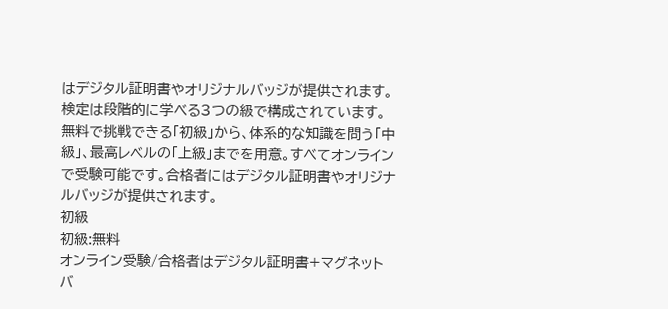はデジタル証明書やオリジナルバッジが提供されます。
検定は段階的に学べる3つの級で構成されています。無料で挑戦できる「初級」から、体系的な知識を問う「中級」、最高レベルの「上級」までを用意。すべてオンラインで受験可能です。合格者にはデジタル証明書やオリジナルバッジが提供されます。
初級
初級:無料
オンライン受験/合格者はデジタル証明書+マグネットバ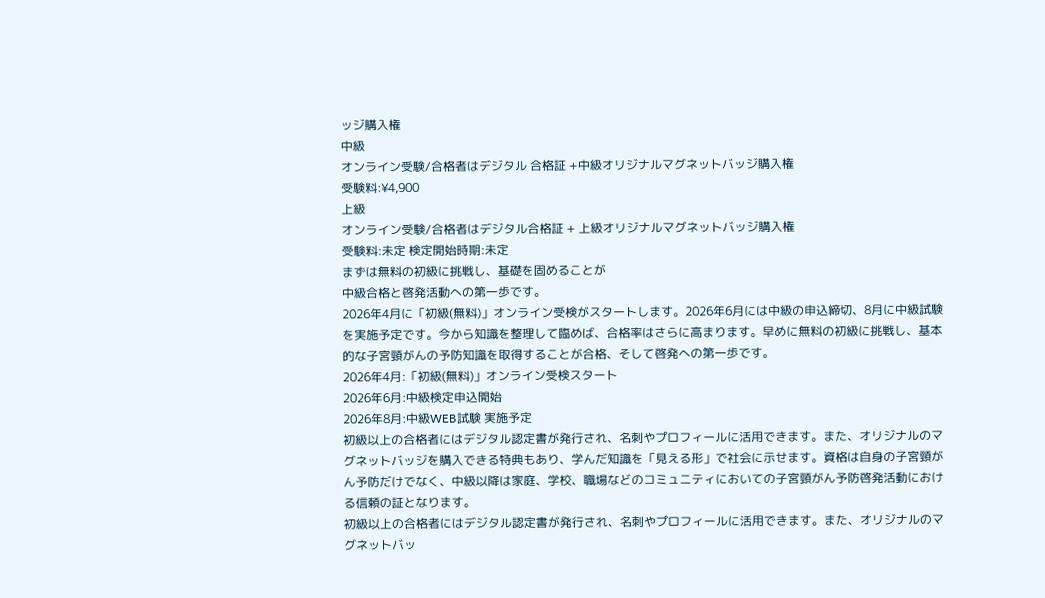ッジ購入権
中級
オンライン受験/合格者はデジタル 合格証 +中級オリジナルマグネットバッジ購入権
受験料:¥4,900
上級
オンライン受験/合格者はデジタル合格証 + 上級オリジナルマグネットバッジ購入権
受験料:未定 検定開始時期:未定
まずは無料の初級に挑戦し、基礎を固めることが
中級合格と啓発活動への第一歩です。
2026年4月に「初級(無料)」オンライン受検がスタートします。2026年6月には中級の申込締切、8月に中級試験を実施予定です。今から知識を整理して臨めば、合格率はさらに高まります。早めに無料の初級に挑戦し、基本的な子宮頸がんの予防知識を取得することが合格、そして啓発への第一歩です。
2026年4月:「初級(無料)」オンライン受検スタート
2026年6月:中級検定申込開始
2026年8月:中級WEB試験 実施予定
初級以上の合格者にはデジタル認定書が発行され、名刺やプロフィールに活用できます。また、オリジナルのマグネットバッジを購入できる特典もあり、学んだ知識を「見える形」で社会に示せます。資格は自身の子宮頸がん予防だけでなく、中級以降は家庭、学校、職場などのコミュニティにおいての子宮頸がん予防啓発活動における信頼の証となります。
初級以上の合格者にはデジタル認定書が発行され、名刺やプロフィールに活用できます。また、オリジナルのマグネットバッ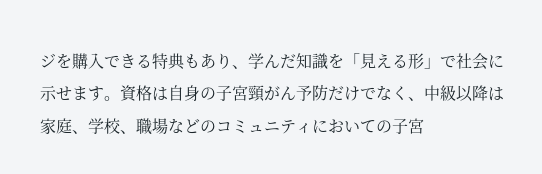ジを購入できる特典もあり、学んだ知識を「見える形」で社会に示せます。資格は自身の子宮頸がん予防だけでなく、中級以降は家庭、学校、職場などのコミュニティにおいての子宮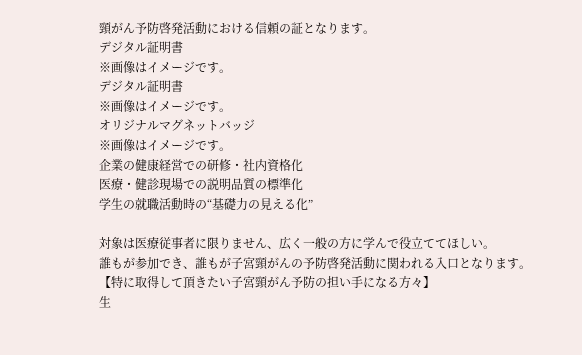頸がん予防啓発活動における信頼の証となります。
デジタル証明書
※画像はイメージです。
デジタル証明書
※画像はイメージです。
オリジナルマグネットバッジ
※画像はイメージです。
企業の健康経営での研修・社内資格化
医療・健診現場での説明品質の標準化
学生の就職活動時の“基礎力の見える化”

対象は医療従事者に限りません、広く一般の方に学んで役立ててほしい。
誰もが参加でき、誰もが子宮頸がんの予防啓発活動に関われる入口となります。
【特に取得して頂きたい子宮頸がん予防の担い手になる方々】
生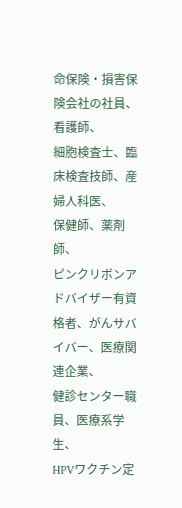命保険・損害保険会社の社員、看護師、
細胞検査士、臨床検査技師、産婦人科医、
保健師、薬剤師、
ピンクリボンアドバイザー有資格者、がんサバイバー、医療関連企業、
健診センター職員、医療系学生、
HPVワクチン定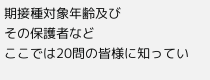期接種対象年齢及び
その保護者など
ここでは20問の皆様に知ってい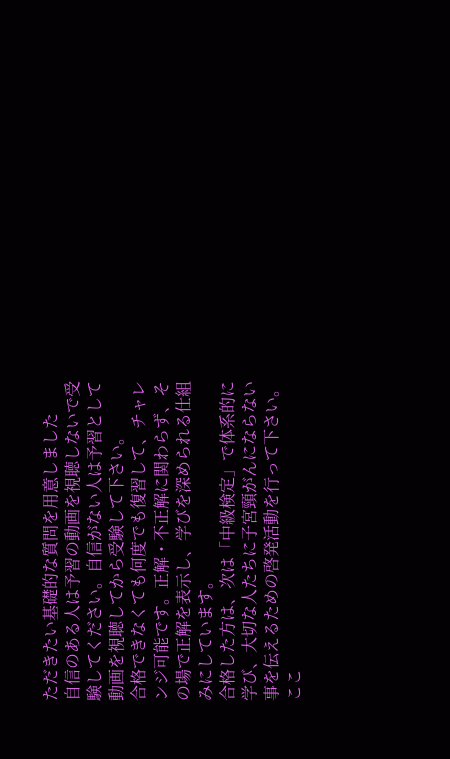ただきたい基礎的な質問を用意しました
自信のある人は予習の動画を視聴しないで受験してください。自信がない人は予習として動画を視聴してから受験して下さい。
合格できなくても何度でも復習して、チャレンジ可能です。正解・不正解に関わらず、その場で正解を表示し、学びを深められる仕組みにしています。
合格した方は、次は「中級検定」で体系的に学び、大切な人たちに子宮頸がんにならない事を伝えるための啓発活動を行って下さい。
ここ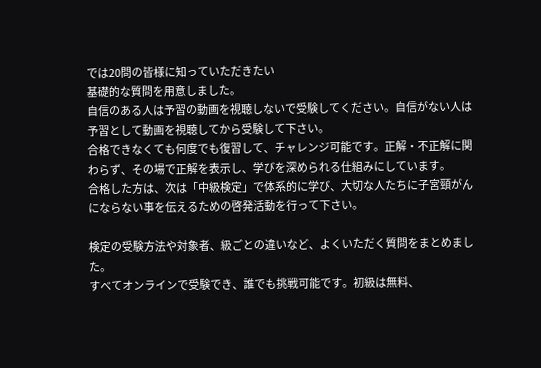では20問の皆様に知っていただきたい
基礎的な質問を用意しました。
自信のある人は予習の動画を視聴しないで受験してください。自信がない人は予習として動画を視聴してから受験して下さい。
合格できなくても何度でも復習して、チャレンジ可能です。正解・不正解に関わらず、その場で正解を表示し、学びを深められる仕組みにしています。
合格した方は、次は「中級検定」で体系的に学び、大切な人たちに子宮頸がんにならない事を伝えるための啓発活動を行って下さい。

検定の受験方法や対象者、級ごとの違いなど、よくいただく質問をまとめました。
すべてオンラインで受験でき、誰でも挑戦可能です。初級は無料、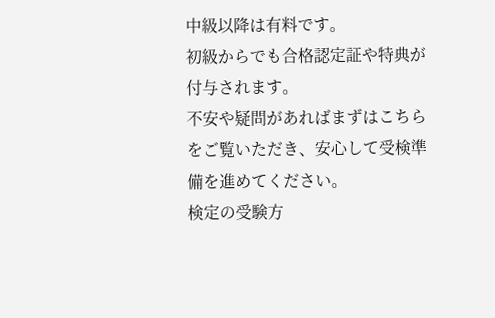中級以降は有料です。
初級からでも合格認定証や特典が付与されます。
不安や疑問があればまずはこちらをご覧いただき、安心して受検準備を進めてください。
検定の受験方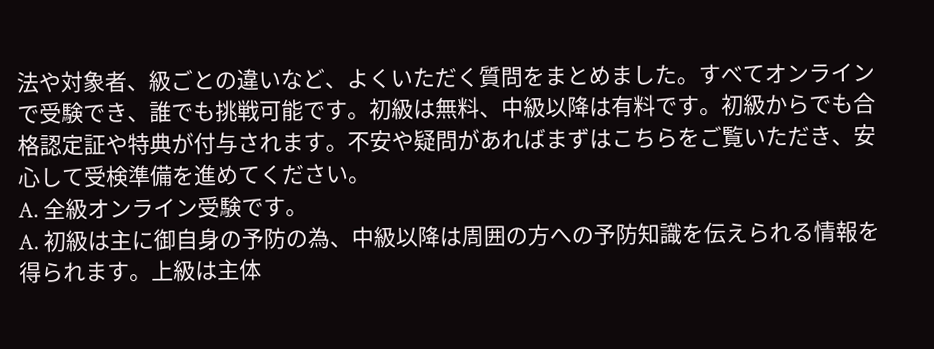法や対象者、級ごとの違いなど、よくいただく質問をまとめました。すべてオンラインで受験でき、誰でも挑戦可能です。初級は無料、中級以降は有料です。初級からでも合格認定証や特典が付与されます。不安や疑問があればまずはこちらをご覧いただき、安心して受検準備を進めてください。
A. 全級オンライン受験です。
A. 初級は主に御自身の予防の為、中級以降は周囲の方への予防知識を伝えられる情報を得られます。上級は主体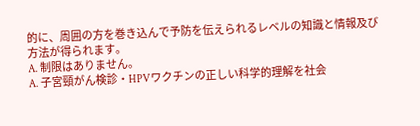的に、周囲の方を巻き込んで予防を伝えられるレベルの知識と情報及び方法が得られます。
A. 制限はありません。
A. 子宮頸がん検診・HPVワクチンの正しい科学的理解を社会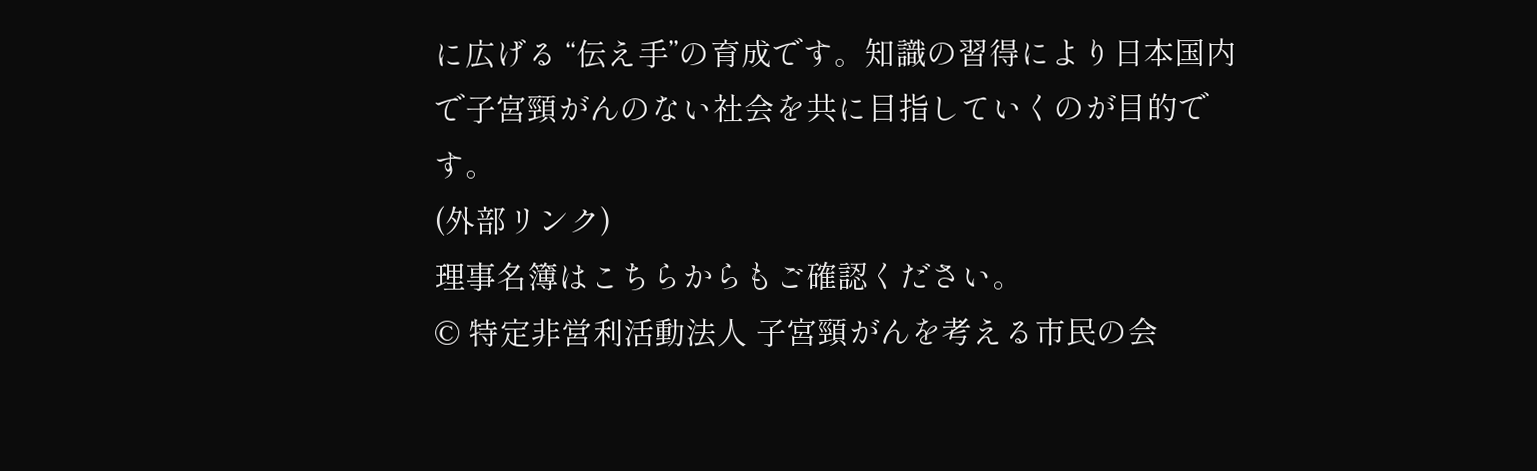に広げる “伝え手”の育成です。知識の習得により日本国内で子宮頸がんのない社会を共に目指していくのが目的です。
(外部リンク)
理事名簿はこちらからもご確認ください。
© 特定非営利活動法人 子宮頸がんを考える市民の会